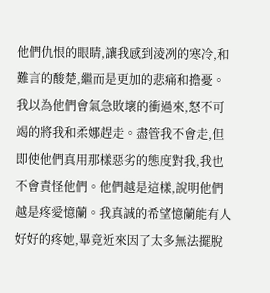他們仇恨的眼睛,讓我感到淩冽的寒冷,和難言的酸楚,繼而是更加的悲痛和擔憂。
我以為他們會氣急敗壞的衝過來,怒不可竭的將我和柔娜趕走。盡管我不會走,但即使他們真用那樣惡劣的態度對我,我也不會責怪他們。他們越是這樣,說明他們越是疼愛憶蘭。我真誠的希望憶蘭能有人好好的疼她,畢竟近來因了太多無法擺脫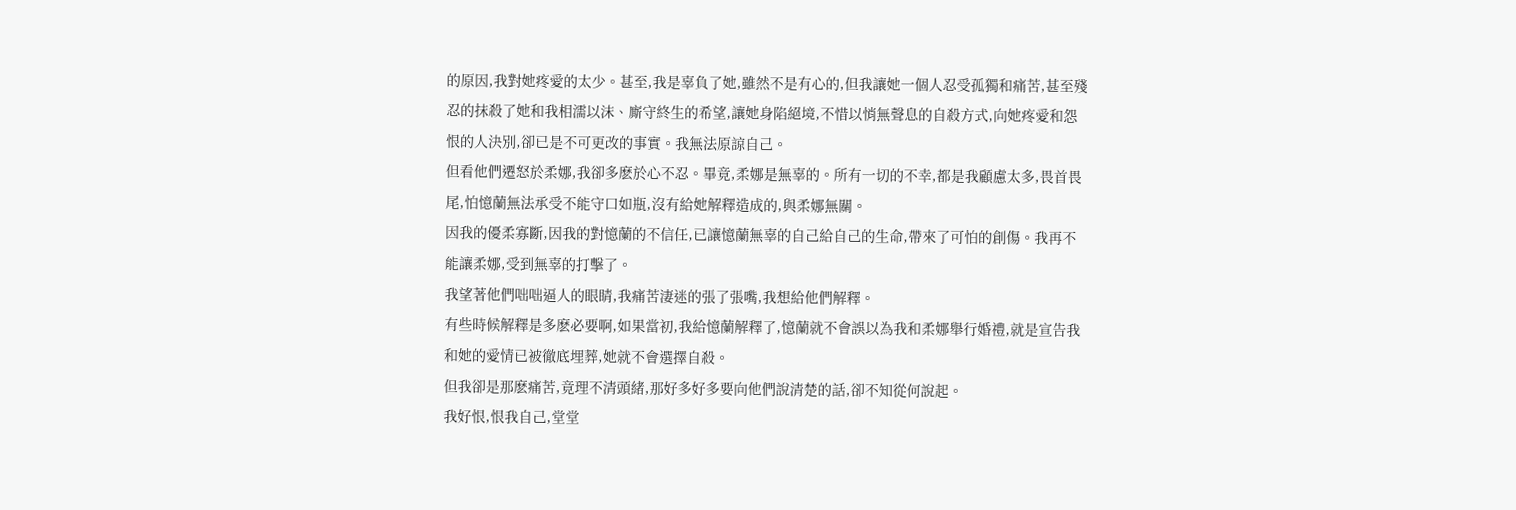的原因,我對她疼愛的太少。甚至,我是辜負了她,雖然不是有心的,但我讓她一個人忍受孤獨和痛苦,甚至殘忍的抹殺了她和我相濡以沫、廝守終生的希望,讓她身陷絕境,不惜以悄無聲息的自殺方式,向她疼愛和怨恨的人決別,卻已是不可更改的事實。我無法原諒自己。
但看他們遷怒於柔娜,我卻多麽於心不忍。畢竟,柔娜是無辜的。所有一切的不幸,都是我顧慮太多,畏首畏尾,怕憶蘭無法承受不能守口如瓶,沒有給她解釋造成的,與柔娜無關。
因我的優柔寡斷,因我的對憶蘭的不信任,已讓憶蘭無辜的自己給自己的生命,帶來了可怕的創傷。我再不能讓柔娜,受到無辜的打擊了。
我望著他們咄咄逼人的眼睛,我痛苦淒迷的張了張嘴,我想給他們解釋。
有些時候解釋是多麽必要啊,如果當初,我給憶蘭解釋了,憶蘭就不會誤以為我和柔娜舉行婚禮,就是宣告我和她的愛情已被徹底埋葬,她就不會選擇自殺。
但我卻是那麽痛苦,竟理不清頭緒,那好多好多要向他們說清楚的話,卻不知從何說起。
我好恨,恨我自己,堂堂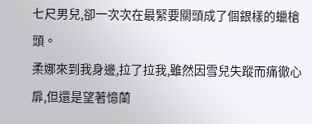七尺男兒,卻一次次在最緊要關頭成了個銀樣的蠟槍頭。
柔娜來到我身邊,拉了拉我,雖然因雪兒失蹤而痛徹心扉,但還是望著憶蘭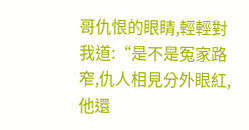哥仇恨的眼睛,輕輕對我道:“是不是冤家路窄,仇人相見分外眼紅,他還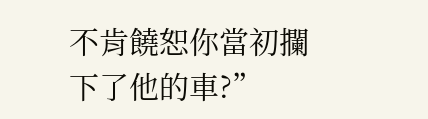不肯饒恕你當初攔下了他的車?”